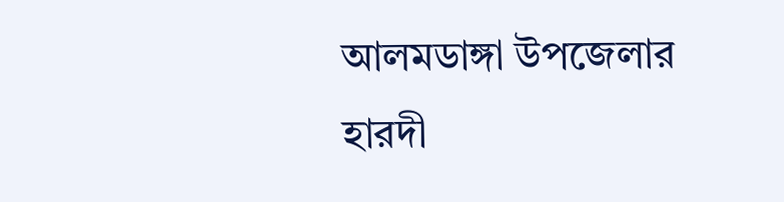আলমডাঙ্গা উপজেলার হারদী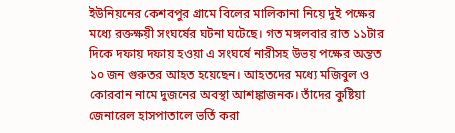ইউনিয়নের কেশবপুর গ্রামে বিলের মালিকানা নিয়ে দুই পক্ষের মধ্যে রক্তক্ষয়ী সংঘর্ষের ঘটনা ঘটেছে। গত মঙ্গলবার রাত ১১টার দিকে দফায় দফায় হওয়া এ সংঘর্ষে নারীসহ উভয় পক্ষের অন্তত ১০ জন গুরুতর আহত হয়েছেন। আহতদের মধ্যে মজিবুল ও কোরবান নামে দুজনের অবস্থা আশঙ্কাজনক। তাঁদের কুষ্টিয়া জেনারেল হাসপাতালে ভর্তি করা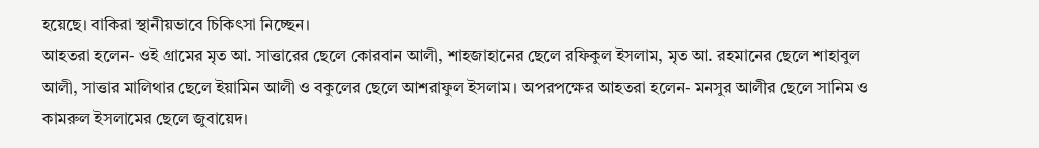হয়েছে। বাকিরা স্থানীয়ভাবে চিকিৎসা নিচ্ছেন।
আহতরা হলেন- ওই গ্রামের মৃত আ. সাত্তারের ছেলে কোরবান আলী, শাহজাহানের ছেলে রফিকুল ইসলাম, মৃত আ. রহমানের ছেলে শাহাবুল আলী, সাত্তার মালিথার ছেলে ইয়ামিন আলী ও বকুলের ছেলে আশরাফুল ইসলাম। অপরপক্ষের আহতরা হলেন- মনসুর আলীর ছেলে সানিম ও কামরুল ইসলামের ছেলে জুবায়েদ।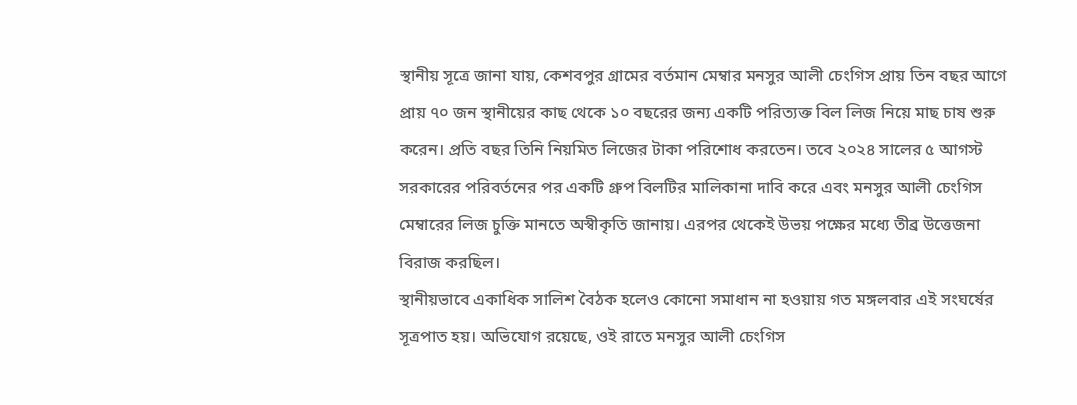স্থানীয় সূত্রে জানা যায়, কেশবপুর গ্রামের বর্তমান মেম্বার মনসুর আলী চেংগিস প্রায় তিন বছর আগে প্রায় ৭০ জন স্থানীয়ের কাছ থেকে ১০ বছরের জন্য একটি পরিত্যক্ত বিল লিজ নিয়ে মাছ চাষ শুরু করেন। প্রতি বছর তিনি নিয়মিত লিজের টাকা পরিশোধ করতেন। তবে ২০২৪ সালের ৫ আগস্ট সরকারের পরিবর্তনের পর একটি গ্রুপ বিলটির মালিকানা দাবি করে এবং মনসুর আলী চেংগিস মেম্বারের লিজ চুক্তি মানতে অস্বীকৃতি জানায়। এরপর থেকেই উভয় পক্ষের মধ্যে তীব্র উত্তেজনা বিরাজ করছিল।
স্থানীয়ভাবে একাধিক সালিশ বৈঠক হলেও কোনো সমাধান না হওয়ায় গত মঙ্গলবার এই সংঘর্ষের সূত্রপাত হয়। অভিযোগ রয়েছে, ওই রাতে মনসুর আলী চেংগিস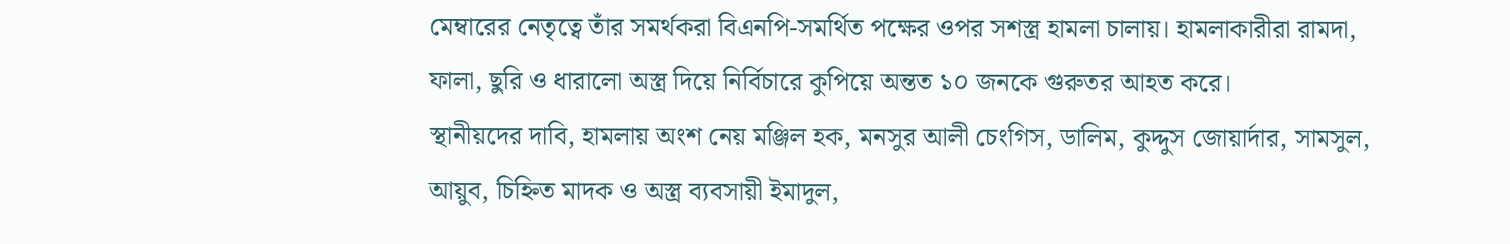মেম্বারের নেতৃত্বে তাঁর সমর্থকরা বিএনপি-সমর্থিত পক্ষের ওপর সশস্ত্র হামলা চালায়। হামলাকারীরা রামদা, ফালা, ছুরি ও ধারালো অস্ত্র দিয়ে নির্বিচারে কুপিয়ে অন্তত ১০ জনকে গুরুতর আহত করে।
স্থানীয়দের দাবি, হামলায় অংশ নেয় মঞ্জিল হক, মনসুর আলী চেংগিস, ডালিম, কুদ্দুস জোয়ার্দার, সামসুল, আয়ুব, চিহ্নিত মাদক ও অস্ত্র ব্যবসায়ী ইমাদুল,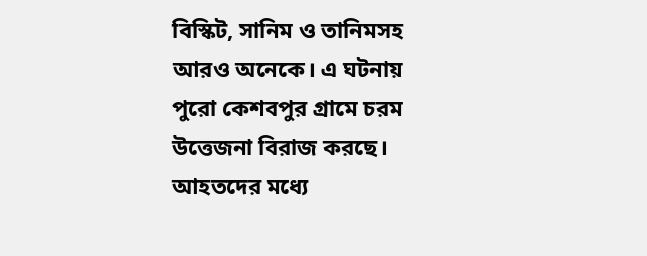বিস্কিট, সানিম ও তানিমসহ আরও অনেকে। এ ঘটনায় পুরো কেশবপুর গ্রামে চরম উত্তেজনা বিরাজ করছে। আহতদের মধ্যে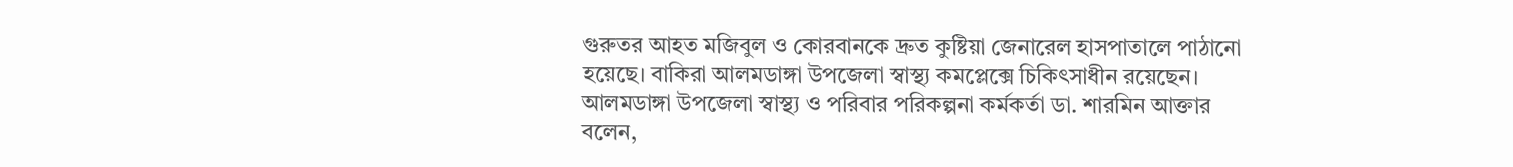গুরুতর আহত মজিবুল ও কোরবানকে দ্রুত কুষ্টিয়া জেনারেল হাসপাতালে পাঠানো হয়েছে। বাকিরা আলমডাঙ্গা উপজেলা স্বাস্থ্য কমপ্লেক্সে চিকিৎসাধীন রয়েছেন।
আলমডাঙ্গা উপজেলা স্বাস্থ্য ও পরিবার পরিকল্পনা কর্মকর্তা ডা. শারমিন আক্তার বলেন,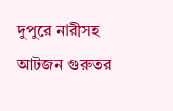দুপুরে নারীসহ আটজন গুরুতর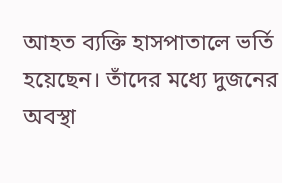আহত ব্যক্তি হাসপাতালে ভর্তি হয়েছেন। তাঁদের মধ্যে দুজনের অবস্থা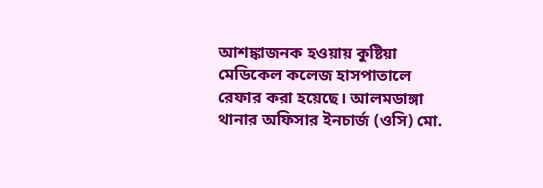আশঙ্কাজনক হওয়ায় কুষ্টিয়া মেডিকেল কলেজ হাসপাতালে রেফার করা হয়েছে। আলমডাঙ্গা থানার অফিসার ইনচার্জ (ওসি) মো.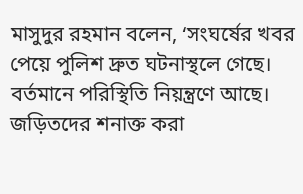মাসুদুর রহমান বলেন, ‘সংঘর্ষের খবর পেয়ে পুলিশ দ্রুত ঘটনাস্থলে গেছে। বর্তমানে পরিস্থিতি নিয়ন্ত্রণে আছে। জড়িতদের শনাক্ত করা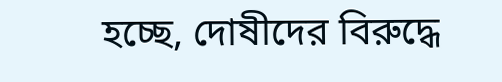হচ্ছে, দোষীদের বিরুদ্ধে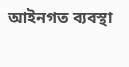আইনগত ব্যবস্থা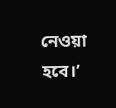নেওয়া হবে।’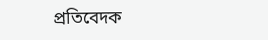প্রতিবেদক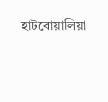হাটবোয়ালিয়া